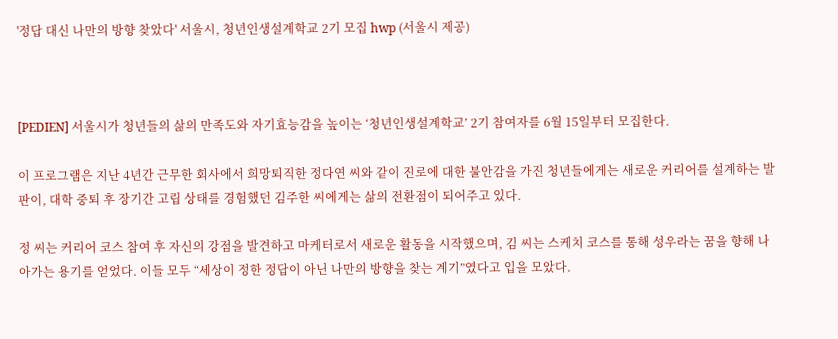'정답 대신 나만의 방향 찾았다' 서울시, 청년인생설계학교 2기 모집 hwp (서울시 제공)



[PEDIEN] 서울시가 청년들의 삶의 만족도와 자기효능감을 높이는 ‘청년인생설계학교’ 2기 참여자를 6월 15일부터 모집한다.

이 프로그램은 지난 4년간 근무한 회사에서 희망퇴직한 정다연 씨와 같이 진로에 대한 불안감을 가진 청년들에게는 새로운 커리어를 설계하는 발판이, 대학 중퇴 후 장기간 고립 상태를 경험했던 김주한 씨에게는 삶의 전환점이 되어주고 있다.

정 씨는 커리어 코스 참여 후 자신의 강점을 발견하고 마케터로서 새로운 활동을 시작했으며, 김 씨는 스케치 코스를 통해 성우라는 꿈을 향해 나아가는 용기를 얻었다. 이들 모두 “세상이 정한 정답이 아닌 나만의 방향을 찾는 계기”였다고 입을 모았다.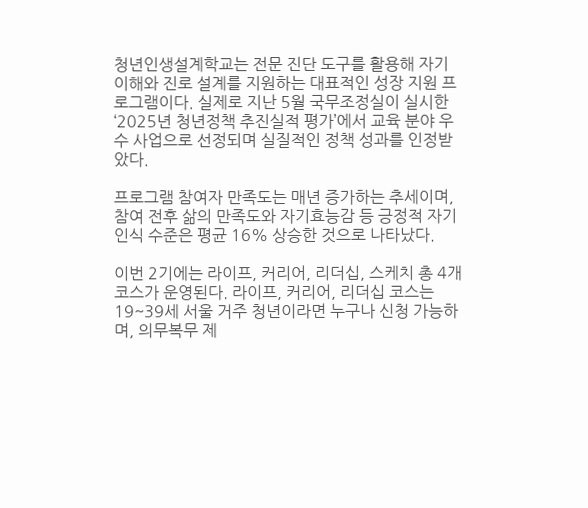청년인생설계학교는 전문 진단 도구를 활용해 자기 이해와 진로 설계를 지원하는 대표적인 성장 지원 프로그램이다. 실제로 지난 5월 국무조정실이 실시한 ‘2025년 청년정책 추진실적 평가’에서 교육 분야 우수 사업으로 선정되며 실질적인 정책 성과를 인정받았다.

프로그램 참여자 만족도는 매년 증가하는 추세이며, 참여 전후 삶의 만족도와 자기효능감 등 긍정적 자기 인식 수준은 평균 16% 상승한 것으로 나타났다.

이번 2기에는 라이프, 커리어, 리더십, 스케치 총 4개 코스가 운영된다. 라이프, 커리어, 리더십 코스는 19~39세 서울 거주 청년이라면 누구나 신청 가능하며, 의무복무 제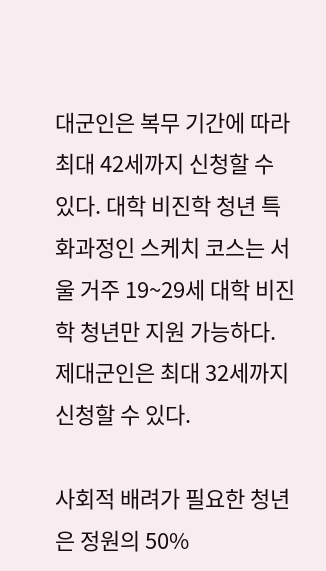대군인은 복무 기간에 따라 최대 42세까지 신청할 수 있다. 대학 비진학 청년 특화과정인 스케치 코스는 서울 거주 19~29세 대학 비진학 청년만 지원 가능하다. 제대군인은 최대 32세까지 신청할 수 있다.

사회적 배려가 필요한 청년은 정원의 50%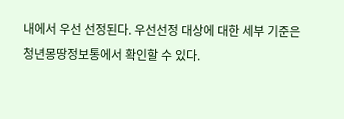내에서 우선 선정된다. 우선선정 대상에 대한 세부 기준은 청년몽땅정보통에서 확인할 수 있다.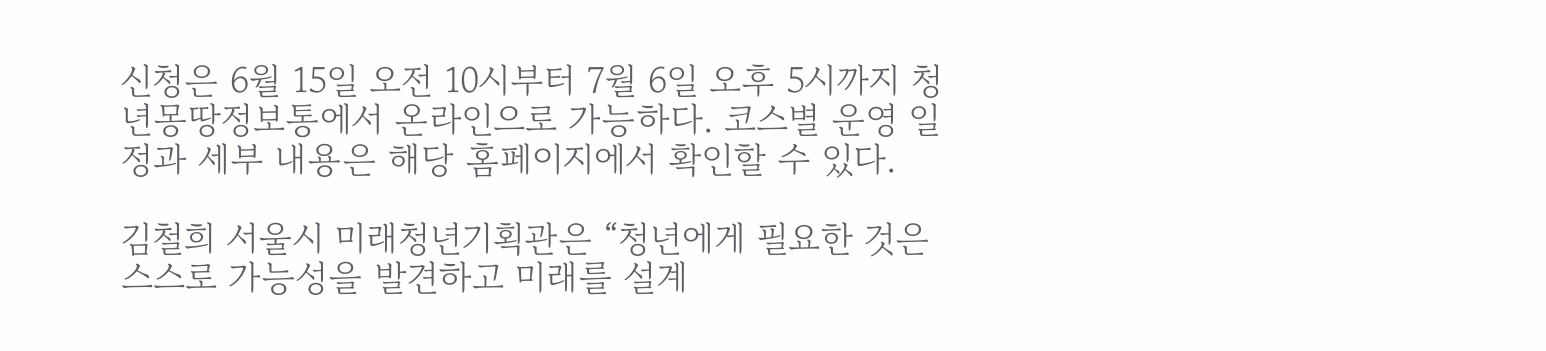신청은 6월 15일 오전 10시부터 7월 6일 오후 5시까지 청년몽땅정보통에서 온라인으로 가능하다. 코스별 운영 일정과 세부 내용은 해당 홈페이지에서 확인할 수 있다.

김철희 서울시 미래청년기획관은 “청년에게 필요한 것은 스스로 가능성을 발견하고 미래를 설계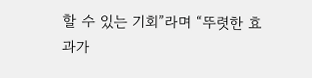할 수 있는 기회”라며 “뚜렷한 효과가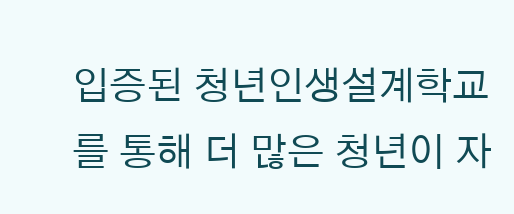입증된 청년인생설계학교를 통해 더 많은 청년이 자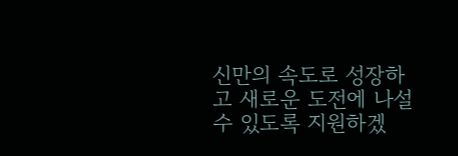신만의 속도로 성장하고 새로운 도전에 나설 수 있도록 지원하겠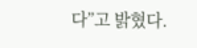다”고 밝혔다.